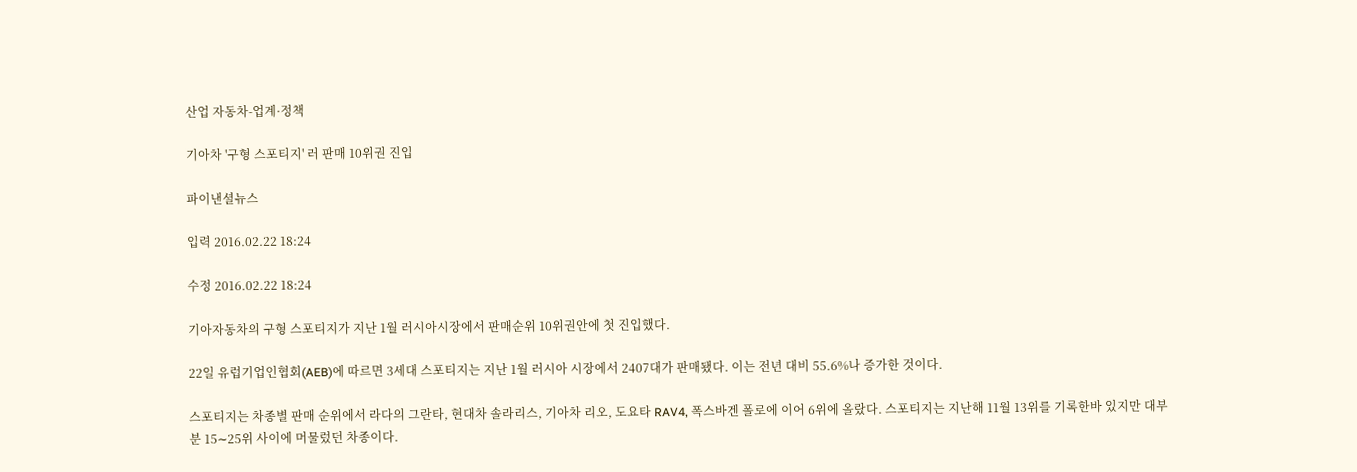산업 자동차-업계·정책

기아차 '구형 스포티지' 러 판매 10위권 진입

파이낸셜뉴스

입력 2016.02.22 18:24

수정 2016.02.22 18:24

기아자동차의 구형 스포티지가 지난 1월 러시아시장에서 판매순위 10위권안에 첫 진입했다.

22일 유럽기업인협회(AEB)에 따르면 3세대 스포티지는 지난 1월 러시아 시장에서 2407대가 판매됐다. 이는 전년 대비 55.6%나 증가한 것이다.

스포티지는 차종별 판매 순위에서 라다의 그란타, 현대차 솔라리스, 기아차 리오, 도요타 RAV4, 폭스바겐 폴로에 이어 6위에 올랐다. 스포티지는 지난해 11월 13위를 기록한바 있지만 대부분 15∼25위 사이에 머물렀던 차종이다.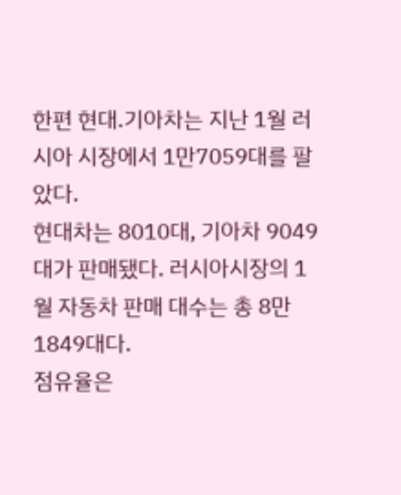한편 현대.기아차는 지난 1월 러시아 시장에서 1만7059대를 팔았다.
현대차는 8010대, 기아차 9049대가 판매됐다. 러시아시장의 1월 자동차 판매 대수는 총 8만1849대다.
점유율은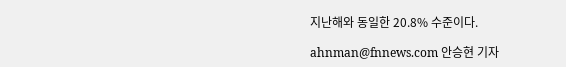지난해와 동일한 20.8% 수준이다.

ahnman@fnnews.com 안승현 기자